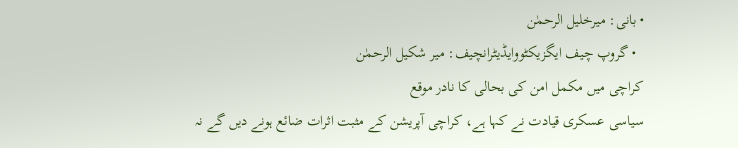• بانی: میرخلیل الرحمٰن
  • گروپ چیف ایگزیکٹووایڈیٹرانچیف: میر شکیل الرحمٰن
کراچی میں مکمل امن کی بحالی کا نادر موقع
سیاسی عسکری قیادت نے کہا ہے، کراچی آپریشن کے مثبت اثرات ضائع ہونے دیں گے نہ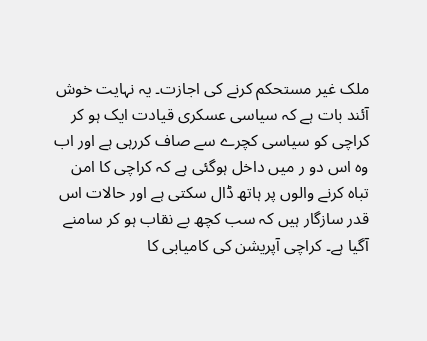ملک غیر مستحکم کرنے کی اجازت۔ یہ نہایت خوش آئند بات ہے کہ سیاسی عسکری قیادت ایک ہو کر کراچی کو سیاسی کچرے سے صاف کررہی ہے اور اب وہ اس دو ر میں داخل ہوگئی ہے کہ کراچی کا امن تباہ کرنے والوں پر ہاتھ ڈال سکتی ہے اور حالات اس قدر سازگار ہیں کہ سب کچھ بے نقاب ہو کر سامنے آگیا ہے۔ کراچی آپریشن کی کامیابی کا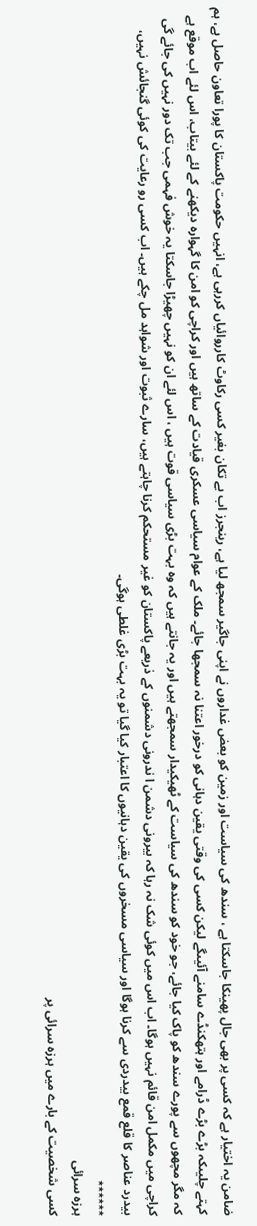ضامن یہ اختیار ہے کہ کسی پر بھی جال پھینکا جاسکتا ہے ، سندھ کی سیاست اور زمین کو بعض غداروں نے اپنی جاگیر سمجھ لیا ہے، رینجرز اب بے تکان بغیر کسی رکاوٹ کارروائیاں کررہی ہے، انہیں حکومت پاکستان کا پورا تعاون حاصل ہے، ہم کہتے چلیںکہ بڑے بڑے ڈرامے اور ہتھکنڈے سامنے آئیںگے لیکن کسی کی وقتی یقین دہانی کو درخور اعتنا نہ سمجھا جائے۔ ملک کے عوام سیاسی عسکری قیادت کے ساتھ ہیں اور کراچی کو امن کا گہوارہ دیکھنے کے لئے بیتاب، اس لئے اب موقع ہے کہ مگر مچھوں سے پورے سندھ کو پاک کیا جائے، جو خود کو سندھ کی سیاست کے ٹھیکیدار سمجھتے ہیں اور یہ جانتے ہیں کہ وہ بہت بڑی سیاسی قوت ہیں ، اس لئے ان کو نہیں چھیڑا جاسکتا یہ خوش فہمی جب تک دور نہیں کی جائے گی کراچی میں مکمل امن قائم نہیں ہوگا۔ اب اس میں کوئی شک نہ رہا کہ بیرونی دشمن ا ندرونی دشمنوں کے ذریعے پاکستان کو غیر مستحکم کرنا چاہتے ہیں، سارے ثبوت اور شواہد مل چکے ہیں۔ اب کسی رو رعایت کی کوئی گنجائش نہیں، بیدرد عناصر کا قلع قمع بیدردی سے کرنا ہوگا اور سیاسی مسخروں کی یقین دہانیوں کا اعتبار کیا گیا تو یہ بہت بڑی غلطی ہوگی۔
٭٭٭٭٭٭
ہرزہ سرائی
کسی شخصیت کے بارے میں ہرزہ سرائی پر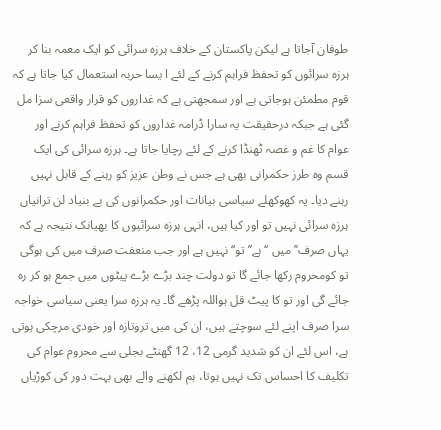طوفان آجاتا ہے لیکن پاکستان کے خلاف ہرزہ سرائی کو ایک معمہ بنا کر ہرزہ سرائوں کو تحفظ فراہم کرنے کے لئے ا یسا حربہ استعمال کیا جاتا ہے کہ قوم مطمئن ہوجاتی ہے اور سمجھتی ہے کہ غداروں کو قرار واقعی سزا مل گئی ہے جبکہ درحقیقت یہ سارا ڈرامہ غداروں کو تحفظ فراہم کرنے اور عوام کا غم و غصہ ٹھنڈا کرنے کے لئے رچایا جاتا ہے۔ ہرزہ سرائی کی ایک قسم وہ طرز حکمرانی بھی ہے جس نے وطن عزیز کو رہنے کے قابل نہیں رہنے دیا۔ یہ کھوکھلے سیاسی بیانات اور حکمرانوں کی بے بنیاد لن ترانیاں ہرزہ سرائی نہیں تو اور کیا ہیں، انہی ہرزہ سرائیوں کا بھیانک نتیجہ ہے کہ یہاں صرف’’میں ‘‘ ہے’’ تو‘‘ نہیں ہے اور جب منعفت صرف میں کی ہوگی تو کومحروم رکھا جائے گا تو دولت چند بڑے بڑے پیٹوں میں جمع ہو کر رہ جائے گی اور تو کا پیٹ قل ہواللہ پڑھے گا۔ یہ ہرزہ سرا یعنی سیاسی خواجہ سرا صرف اپنے لئے سوچتے ہیں، ان کی میں تروتازہ اور خودی مرچکی ہوتی ہے، اس لئے ان کو شدید گرمی 12، 12 گھنٹے بجلی سے محروم عوام کی تکلیف کا احساس تک نہیں ہوتا، ہم لکھنے والے بھی بہت دور کی کوڑیاں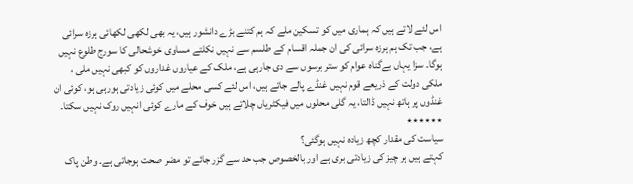اس لئے لاتے ہیں کہ ہماری میں کو تسکین ملے کہ ہم کتنے بڑے دانشور ہیں، یہ بھی لکھی لکھائی ہرزہ سرائی ہے، جب تک ہم ہرزہ سرائی کی ان جملہ اقسام کے طلسم سے نہیں نکلتے مساوی خوشحالی کا سورج طلوع نہیں ہوگا۔ سزا یہاں بےگناہ عوام کو ستر برسوں سے دی جارہی ہے، ملک کے عیاروں غداروں کو کبھی نہیں ملی ، ملکی دولت کے ذریعے قوم نہیں غنڈے پالے جاتے ہیں، اس لئے کسی محلے میں کوئی زیادتی ہورہی ہو، کوئی ان غنڈوں پر ہاتھ نہیں ڈالتا، یہ گلی محلوں میں فیکٹریاں چلاتے ہیں خوف کے مارے کوئی انہیں روک نہیں سکتا۔
٭٭٭٭٭٭
سیاست کی مقدار کچھ زیادہ نہیں ہوگئی؟
کہتے ہیں ہر چیز کی زیادتی بری ہے اور بالخصوص جب حد سے گزر جائے تو مضر صحت ہوجاتی ہے۔ وطن پاک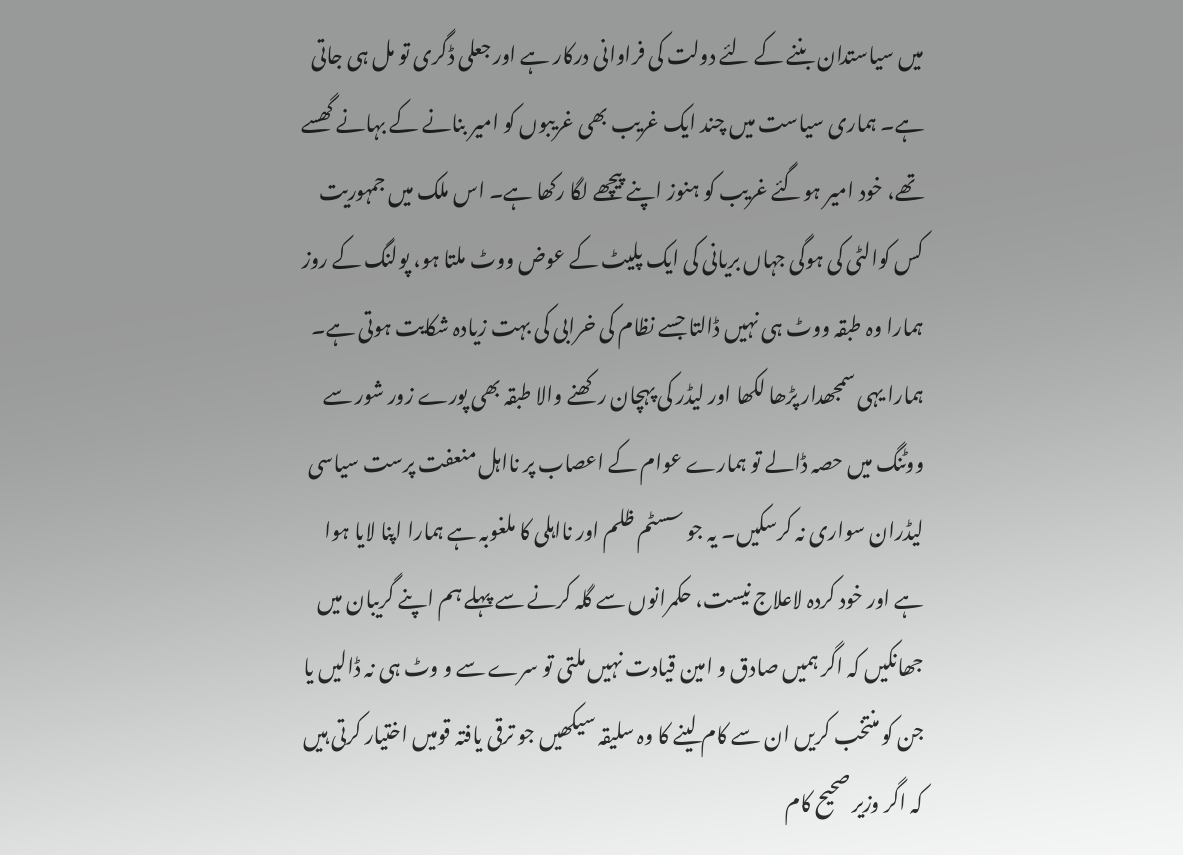میں سیاستدان بننے کے لئے دولت کی فراوانی درکار ہے اور جعلی ڈگری تو مل ہی جاتی ہے۔ ہماری سیاست میں چند ایک غریب بھی غریبوں کو امیر بنانے کے بہانے گھسے تھے، خود امیر ہوگئے غریب کو ہنوز اپنے پیچھے لگا رکھا ہے۔ اس ملک میں جمہوریت کس کوالٹی کی ہوگی جہاں بریانی کی ایک پلیٹ کے عوض ووٹ ملتا ہو، پولنگ کے روز ہمارا وہ طبقہ ووٹ ہی نہیں ڈالتا جسے نظام کی خرابی کی بہت زیادہ شکایت ہوتی ہے۔ ہمارا یہی سمجھدار پڑھا لکھا اور لیڈر کی پہچان رکھنے والا طبقہ بھی پورے زور شور سے ووٹنگ میں حصہ ڈالے تو ہمارے عوام کے اعصاب پر نااہل منعفت پرست سیاسی لیڈران سواری نہ کرسکیں۔ یہ جو سسٹم ظلم اور نااہلی کا ملغوبہ ہے ہمارا اپنا لایا ہوا ہے اور خود کردہ لاعلاج نیست، حکمرانوں سے گلہ کرنے سے پہلے ہم اپنے گریبان میں جھانکیں کہ اگر ہمیں صادق و امین قیادت نہیں ملتی تو سرے سے و وٹ ہی نہ ڈالیں یا جن کو منتخب کریں ان سے کام لینے کا وہ سلیقہ سیکھیں جو ترقی یافتہ قومیں اختیار کرتی ہیں کہ اگر وزیر صحیح کام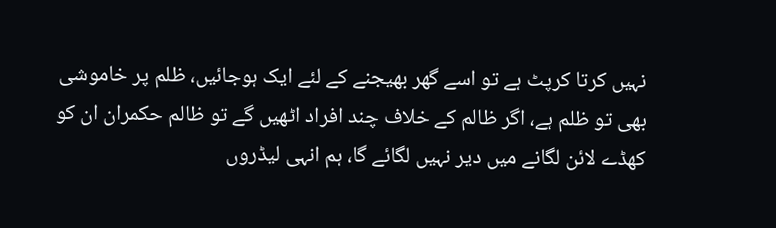نہیں کرتا کرپٹ ہے تو اسے گھر بھیجنے کے لئے ایک ہوجائیں، ظلم پر خاموشی بھی تو ظلم ہے، اگر ظالم کے خلاف چند افراد اٹھیں گے تو ظالم حکمران ان کو کھڈے لائن لگانے میں دیر نہیں لگائے گا، ہم انہی لیڈروں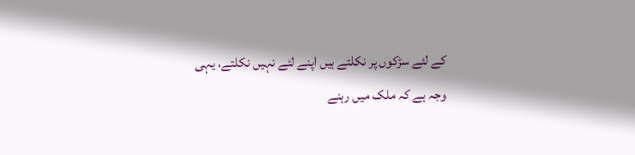کے لئے سڑکوں پر نکلتے ہیں اپنے لئے نہیں نکلتے، یہی وجہ ہے کہ ملک میں رہنے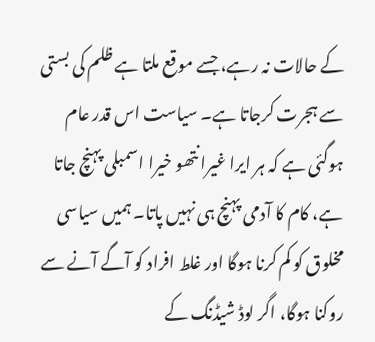کے حالات نہ رہے، جسے موقع ملتا ہے ظلم کی بستی سے ہجرت کرجاتا ہے۔ سیاست اس قدر عام ہوگئی ہے کہ ہر ایرا غیرا نتھو خیرا اسمبلی پہنچ جاتا ہے، کام کا آدمی پہنچ ہی نہیں پاتا۔ ہمیں سیاسی مخلوق کو کم کرنا ہوگا اور غلط افراد کو آگے آنے سے روکنا ہوگا، اگر لوڈ شیڈنگ کے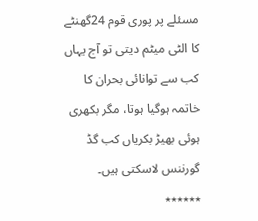مسئلے پر پوری قوم 24گھنٹے کا الٹی میٹم دیتی تو آج یہاں کب سے توانائی بحران کا خاتمہ ہوگیا ہوتا، مگر بکھری ہوئی بھیڑ بکریاں کب گڈ گورننس لاسکتی ہیں۔
٭٭٭٭٭٭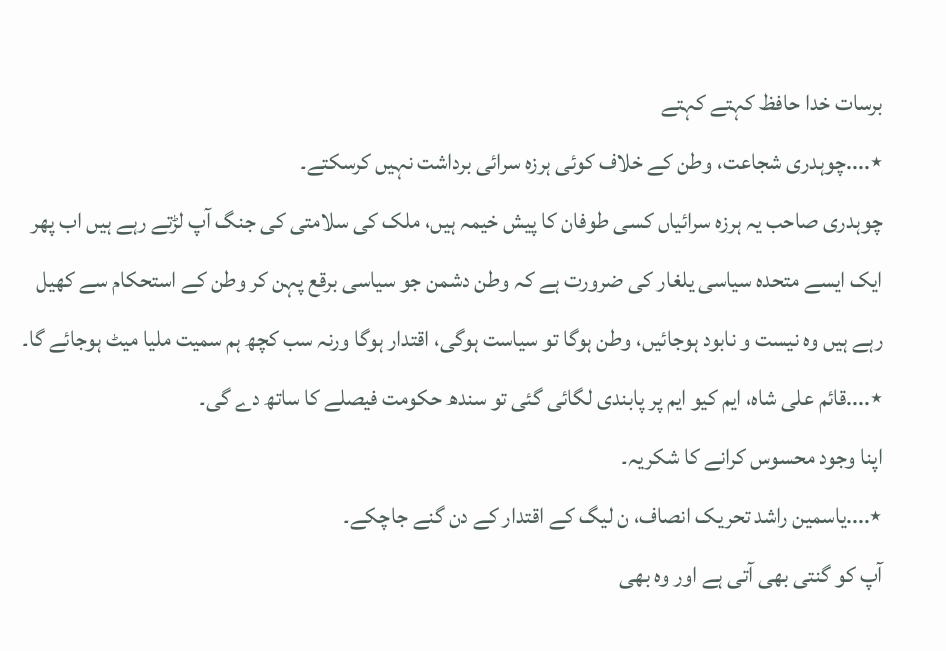برسات خدا حافظ کہتے کہتے
٭....چوہدری شجاعت، وطن کے خلاف کوئی ہرزہ سرائی برداشت نہیں کرسکتے۔
چوہدری صاحب یہ ہرزہ سرائیاں کسی طوفان کا پیش خیمہ ہیں، ملک کی سلامتی کی جنگ آپ لڑتے رہے ہیں اب پھر ایک ایسے متحدہ سیاسی یلغار کی ضرورت ہے کہ وطن دشمن جو سیاسی برقع پہن کر وطن کے استحکام سے کھیل رہے ہیں وہ نیست و نابود ہوجائیں، وطن ہوگا تو سیاست ہوگی، اقتدار ہوگا ورنہ سب کچھ ہم سمیت ملیا میٹ ہوجائے گا۔
٭....قائم علی شاہ، ایم کیو ایم پر پابندی لگائی گئی تو سندھ حکومت فیصلے کا ساتھ دے گی۔
اپنا وجود محسوس کرانے کا شکریہ۔
٭....یاسمین راشد تحریک انصاف، ن لیگ کے اقتدار کے دن گنے جاچکے۔
آپ کو گنتی بھی آتی ہے اور وہ بھی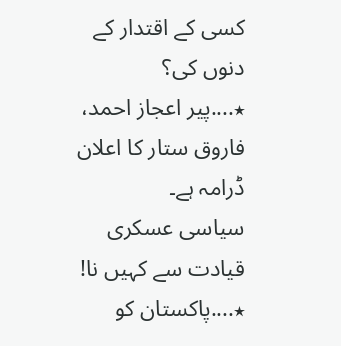کسی کے اقتدار کے دنوں کی؟
٭....پیر اعجاز احمد، فاروق ستار کا اعلان ڈرامہ ہے۔
سیاسی عسکری قیادت سے کہیں نا!
٭....پاکستان کو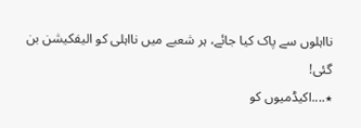نااہلوں سے پاک کیا جائے، ہر شعبے میں نااہلی کو الیفکیشن بن گئی!
٭....اکیڈمیوں کو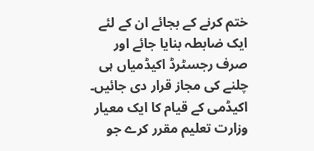ختم کرنے کے بجائے ان کے لئے ایک ضابطہ بنایا جائے اور صرف رجسٹرڈ اکیڈمیاں ہی چلنے کی مجاز قرار دی جائیں۔
اکیڈمی کے قیام کا ایک معیار وزارت تعلیم مقرر کرے جو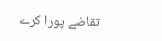تقاضے پورا کرے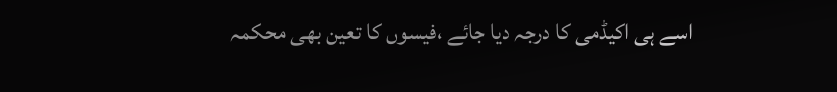اسے ہی اکیڈمی کا درجہ دیا جائے ،فیسوں کا تعین بھی محکمہ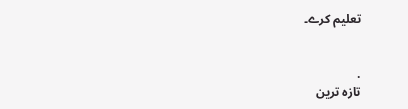تعلیم کرے۔


.
تازہ ترین